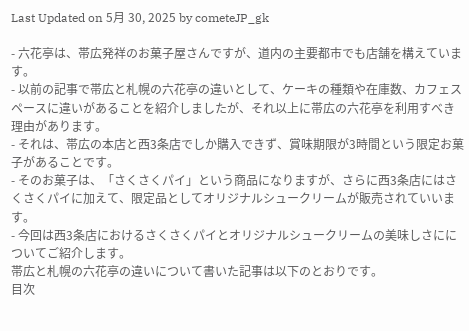Last Updated on 5月 30, 2025 by cometeJP_gk

- 六花亭は、帯広発祥のお菓子屋さんですが、道内の主要都市でも店舗を構えています。
- 以前の記事で帯広と札幌の六花亭の違いとして、ケーキの種類や在庫数、カフェスペースに違いがあることを紹介しましたが、それ以上に帯広の六花亭を利用すべき理由があります。
- それは、帯広の本店と西3条店でしか購入できず、賞味期限が3時間という限定お菓子があることです。
- そのお菓子は、「さくさくパイ」という商品になりますが、さらに西3条店にはさくさくパイに加えて、限定品としてオリジナルシュークリームが販売されていいます。
- 今回は西3条店におけるさくさくパイとオリジナルシュークリームの美味しさにについてご紹介します。
帯広と札幌の六花亭の違いについて書いた記事は以下のとおりです。
目次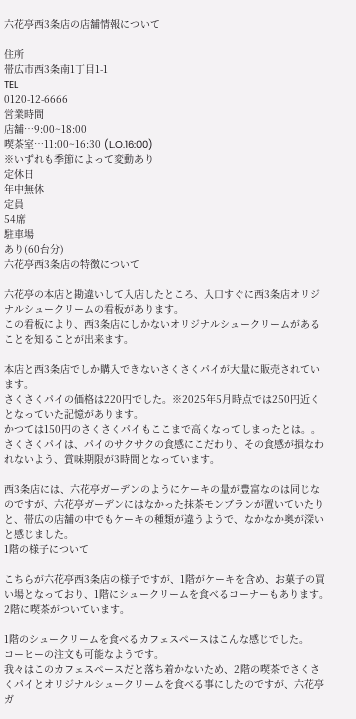六花亭西3条店の店舗情報について

住所
帯広市西3条南1丁目1-1
TEL
0120-12-6666
営業時間
店舗…9:00~18:00
喫茶室…11:00~16:30 (L.O.16:00)
※いずれも季節によって変動あり
定休日
年中無休
定員
54席
駐車場
あり(60台分)
六花亭西3条店の特徴について

六花亭の本店と勘違いして入店したところ、入口すぐに西3条店オリジナルシュークリームの看板があります。
この看板により、西3条店にしかないオリジナルシュークリームがあることを知ることが出来ます。

本店と西3条店でしか購入できないさくさくパイが大量に販売されています。
さくさくパイの価格は220円でした。※2025年5月時点では250円近くとなっていた記憶があります。
かつては150円のさくさくパイもここまで高くなってしまったとは。。
さくさくパイは、パイのサクサクの食感にこだわり、その食感が損なわれないよう、賞味期限が3時間となっています。

西3条店には、六花亭ガーデンのようにケーキの量が豊富なのは同じなのですが、六花亭ガーデンにはなかった抹茶モンブランが置いていたりと、帯広の店舗の中でもケーキの種類が違うようで、なかなか奥が深いと感じました。
1階の様子について

こちらが六花亭西3条店の様子ですが、1階がケーキを含め、お菓子の買い場となっており、1階にシュークリームを食べるコーナーもあります。
2階に喫茶がついています。

1階のシュークリームを食べるカフェスペースはこんな感じでした。
コーヒーの注文も可能なようです。
我々はこのカフェスペースだと落ち着かないため、2階の喫茶でさくさくパイとオリジナルシュークリームを食べる事にしたのですが、六花亭ガ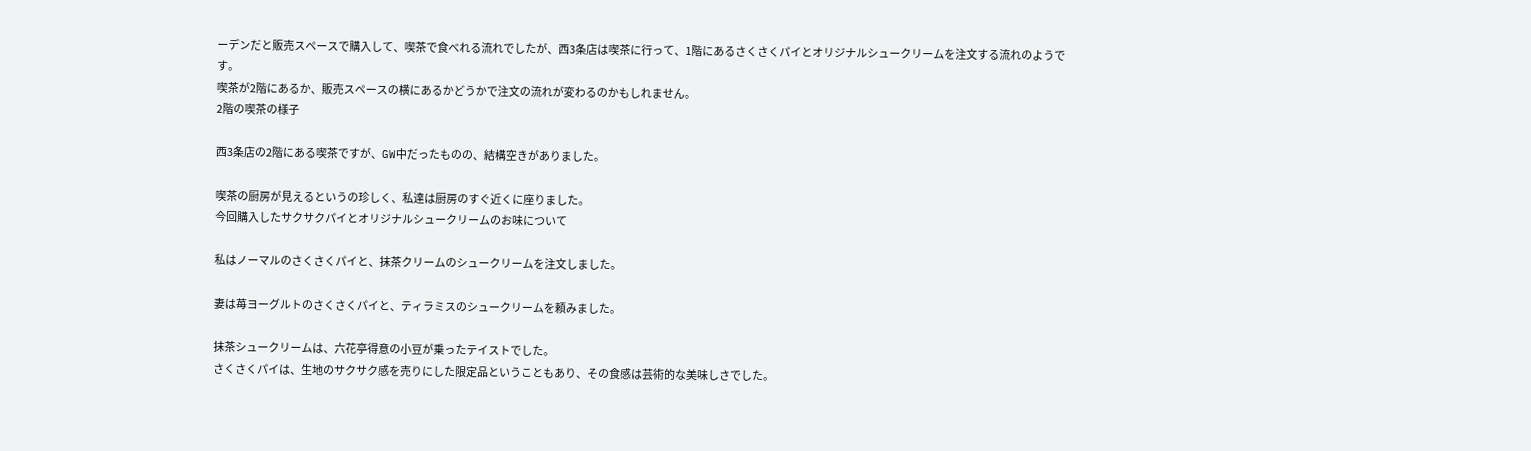ーデンだと販売スペースで購入して、喫茶で食べれる流れでしたが、西3条店は喫茶に行って、1階にあるさくさくパイとオリジナルシュークリームを注文する流れのようです。
喫茶が2階にあるか、販売スペースの横にあるかどうかで注文の流れが変わるのかもしれません。
2階の喫茶の様子

西3条店の2階にある喫茶ですが、GW中だったものの、結構空きがありました。

喫茶の厨房が見えるというの珍しく、私達は厨房のすぐ近くに座りました。
今回購入したサクサクパイとオリジナルシュークリームのお味について

私はノーマルのさくさくパイと、抹茶クリームのシュークリームを注文しました。

妻は苺ヨーグルトのさくさくパイと、ティラミスのシュークリームを頼みました。

抹茶シュークリームは、六花亭得意の小豆が乗ったテイストでした。
さくさくパイは、生地のサクサク感を売りにした限定品ということもあり、その食感は芸術的な美味しさでした。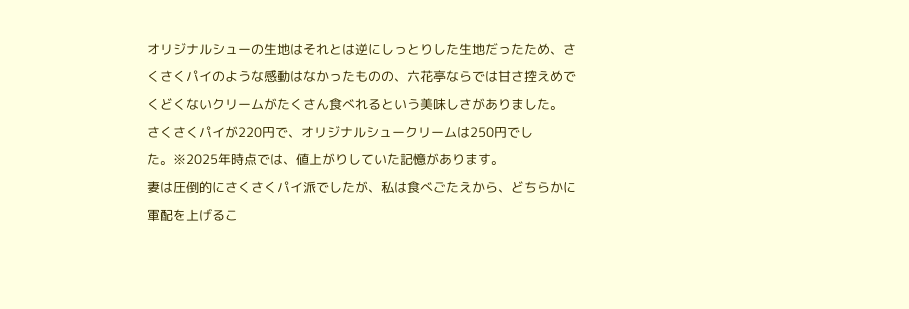オリジナルシューの生地はそれとは逆にしっとりした生地だったため、さくさくパイのような感動はなかったものの、六花亭ならでは甘さ控えめでくどくないクリームがたくさん食べれるという美味しさがありました。
さくさくパイが220円で、オリジナルシュークリームは250円でした。※2025年時点では、値上がりしていた記憶があります。
妻は圧倒的にさくさくパイ派でしたが、私は食べごたえから、どちらかに軍配を上げるこ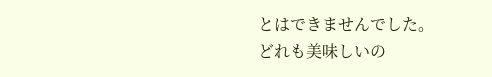とはできませんでした。
どれも美味しいの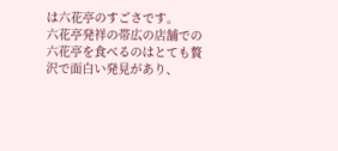は六花亭のすごさです。
六花亭発祥の帯広の店舗での六花亭を食べるのはとても贅沢で面白い発見があり、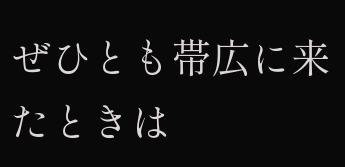ぜひとも帯広に来たときは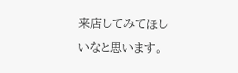来店してみてほしいなと思います。